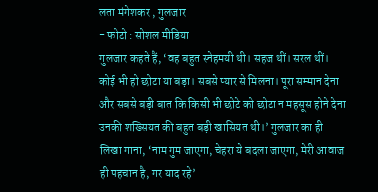लता मंगेशकर , गुलजार
- फोटो : सोशल मीडिया
गुलजार कहते हैं, ‘वह बहुत स्नेहमयी थी। सहज थीं। सरल थीं। कोई भी हो छोटा या बड़ा। सबसे प्यार से मिलना। पूरा सम्मान देना और सबसे बड़ी बात कि किसी भी छोटे को छोटा न महसूस होने देना उनकी शख्सियत की बहुत बड़ी खासियत थी।’ गुलजार का ही लिखा गाना, ‘नाम गुम जाएगा, चेहरा ये बदला जाएगा, मेरी आवाज ही पहचान है, गर याद रहे’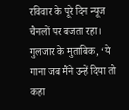रविवार के पूरे दिन न्यूज चैनलों पर बजता रहा। गुलजार के मुताबिक, ‘ये गाना जब मैंने उन्हें दिया तो कहा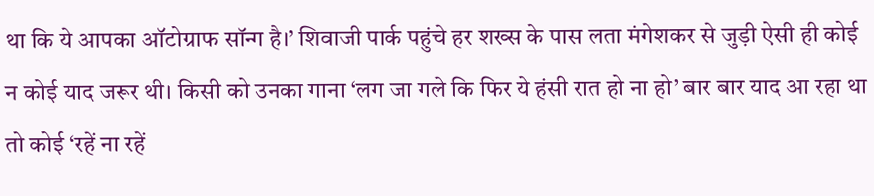था कि ये आपका ऑटोग्राफ सॉन्ग है।’ शिवाजी पार्क पहुंचे हर शख्स के पास लता मंगेशकर से जुड़ी ऐसी ही कोई न कोई याद जरूर थी। किसी को उनका गाना ‘लग जा गले कि फिर ये हंसी रात हो ना हो’ बार बार याद आ रहा था तो कोई ‘रहें ना रहें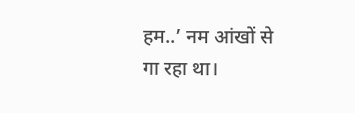हम..’ नम आंखों से गा रहा था।